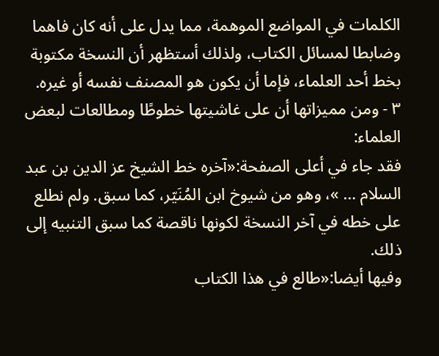الكلمات في المواضع الموهمة، مما يدل على أنه كان فاهما وضابطا لمسائل الكتاب، ولذلك أستظهر أن النسخة مكتوبة بخط أحد العلماء، فإما أن يكون هو المصنف نفسه أو غيره.
٣ - ومن مميزاتها أن على غاشيتها خطوطًا ومطالعات لبعض العلماء:
فقد جاء في أعلى الصفحة:«آخره خط الشيخ عز الدين بن عبد السلام … »، وهو من شيوخ ابن المُنَيّر، كما سبق. ولم نطلع على خطه في آخر النسخة لكونها ناقصة كما سبق التنبيه إلى ذلك.
وفيها أيضا:«طالع في هذا الكتاب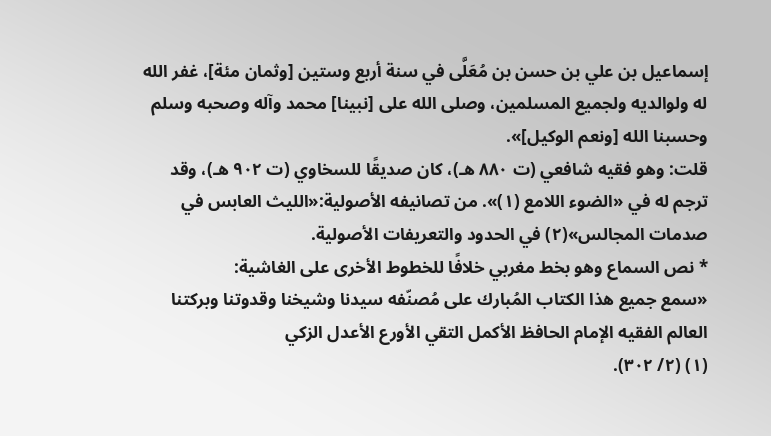إسماعيل بن علي بن حسن بن مُعَلَّى في سنة أربع وستين [وثمان مئة]، غفر الله له ولوالديه ولجميع المسلمين، وصلى الله على [نبينا] محمد وآله وصحبه وسلم وحسبنا الله [ونعم الوكيل]».
قلت: وهو فقيه شافعي (ت ٨٨٠ هـ)، كان صديقًا للسخاوي (ت ٩٠٢ هـ)، وقد ترجم له في «الضوء اللامع (١)». من تصانيفه الأصولية:«الليث العابس في صدمات المجالس»(٢) في الحدود والتعريفات الأصولية.
* نص السماع وهو بخط مغربي خلافًا للخطوط الأخرى على الغاشية:
«سمع جميع هذا الكتاب المُبارك على مُصنّفه سيدنا وشيخنا وقدوتنا وبركتنا العالم الفقيه الإمام الحافظ الأكمل التقي الأورع الأعدل الزكي
(١) (٢/ ٣٠٢).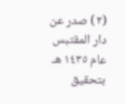(٢) صدر عن دار المقتبس عام ١٤٣٥ هـ بتحقيق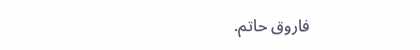فاروق حاتم.